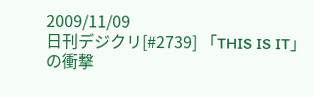2009/11/09
日刊デジクリ[#2739] 「THIS IS IT」の衝撃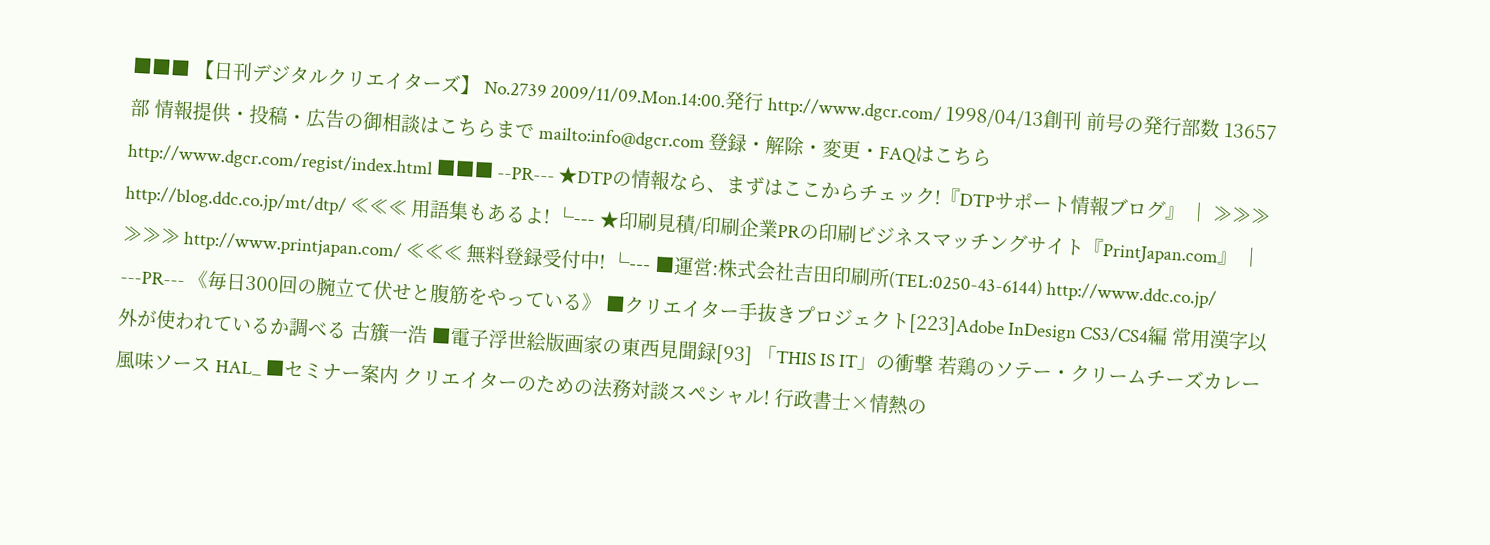■■■ 【日刊デジタルクリエイターズ】 No.2739 2009/11/09.Mon.14:00.発行 http://www.dgcr.com/ 1998/04/13創刊 前号の発行部数 13657部 情報提供・投稿・広告の御相談はこちらまで mailto:info@dgcr.com 登録・解除・変更・FAQはこちら http://www.dgcr.com/regist/index.html ■■■ --PR--- ★DTPの情報なら、まずはここからチェック!『DTPサポート情報ブログ』 │ ≫≫≫ http://blog.ddc.co.jp/mt/dtp/ ≪≪≪ 用語集もあるよ! └--- ★印刷見積/印刷企業PRの印刷ビジネスマッチングサイト『PrintJapan.com』 │ ≫≫≫ http://www.printjapan.com/ ≪≪≪ 無料登録受付中! └--- ■運営:株式会社吉田印刷所(TEL:0250-43-6144) http://www.ddc.co.jp/ ---PR--- 《毎日300回の腕立て伏せと腹筋をやっている》 ■クリエイター手抜きプロジェクト[223]Adobe InDesign CS3/CS4編 常用漢字以外が使われているか調べる 古籏一浩 ■電子浮世絵版画家の東西見聞録[93] 「THIS IS IT」の衝撃 若鶏のソテー・クリームチーズカレー風味ソース HAL_ ■セミナー案内 クリエイターのための法務対談スペシャル! 行政書士×情熱の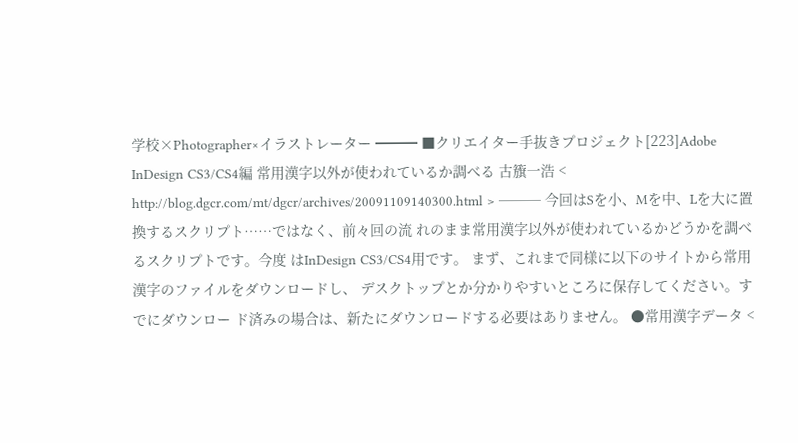学校×Photographer×イラストレーター ━━━ ■クリエイター手抜きプロジェクト[223]Adobe InDesign CS3/CS4編 常用漢字以外が使われているか調べる 古籏一浩 < http://blog.dgcr.com/mt/dgcr/archives/20091109140300.html > ─── 今回はSを小、Mを中、Lを大に置換するスクリプト……ではなく、前々回の流 れのまま常用漢字以外が使われているかどうかを調べるスクリプトです。今度 はInDesign CS3/CS4用です。 まず、これまで同様に以下のサイトから常用漢字のファイルをダウンロードし、 デスクトップとか分かりやすいところに保存してください。すでにダウンロー ド済みの場合は、新たにダウンロードする必要はありません。 ●常用漢字データ <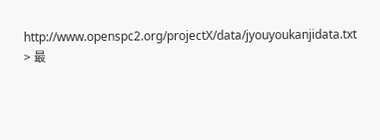http://www.openspc2.org/projectX/data/jyouyoukanjidata.txt > 最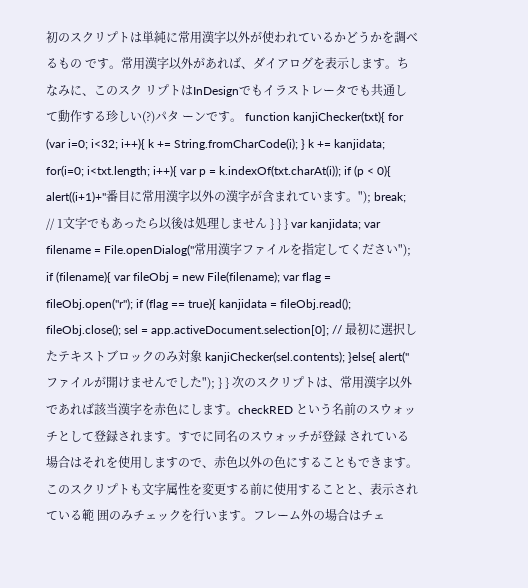初のスクリプトは単純に常用漢字以外が使われているかどうかを調べるもの です。常用漢字以外があれば、ダイアログを表示します。ちなみに、このスク リプトはInDesignでもイラストレータでも共通して動作する珍しい(?)パタ ーンです。 function kanjiChecker(txt){ for (var i=0; i<32; i++){ k += String.fromCharCode(i); } k += kanjidata; for(i=0; i<txt.length; i++){ var p = k.indexOf(txt.charAt(i)); if (p < 0){ alert((i+1)+"番目に常用漢字以外の漢字が含まれています。"); break; // 1文字でもあったら以後は処理しません } } } var kanjidata; var filename = File.openDialog("常用漢字ファイルを指定してください"); if (filename){ var fileObj = new File(filename); var flag = fileObj.open("r"); if (flag == true){ kanjidata = fileObj.read(); fileObj.close(); sel = app.activeDocument.selection[0]; // 最初に選択したテキストブロックのみ対象 kanjiChecker(sel.contents); }else{ alert("ファイルが開けませんでした"); } } 次のスクリプトは、常用漢字以外であれば該当漢字を赤色にします。checkRED という名前のスウォッチとして登録されます。すでに同名のスウォッチが登録 されている場合はそれを使用しますので、赤色以外の色にすることもできます。 このスクリプトも文字属性を変更する前に使用することと、表示されている範 囲のみチェックを行います。フレーム外の場合はチェ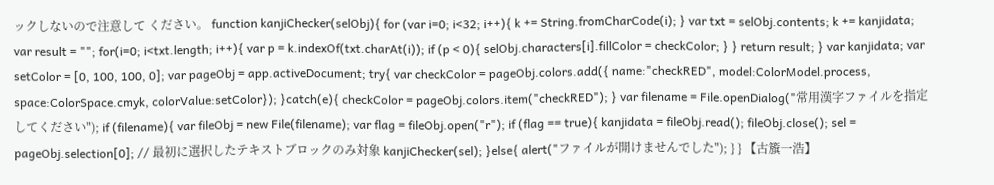ックしないので注意して ください。 function kanjiChecker(selObj){ for (var i=0; i<32; i++){ k += String.fromCharCode(i); } var txt = selObj.contents; k += kanjidata; var result = ""; for(i=0; i<txt.length; i++){ var p = k.indexOf(txt.charAt(i)); if (p < 0){ selObj.characters[i].fillColor = checkColor; } } return result; } var kanjidata; var setColor = [0, 100, 100, 0]; var pageObj = app.activeDocument; try{ var checkColor = pageObj.colors.add({ name:"checkRED", model:ColorModel.process, space:ColorSpace.cmyk, colorValue:setColor}); }catch(e){ checkColor = pageObj.colors.item("checkRED"); } var filename = File.openDialog("常用漢字ファイルを指定してください"); if (filename){ var fileObj = new File(filename); var flag = fileObj.open("r"); if (flag == true){ kanjidata = fileObj.read(); fileObj.close(); sel = pageObj.selection[0]; // 最初に選択したテキストブロックのみ対象 kanjiChecker(sel); }else{ alert("ファイルが開けませんでした"); } } 【古籏一浩】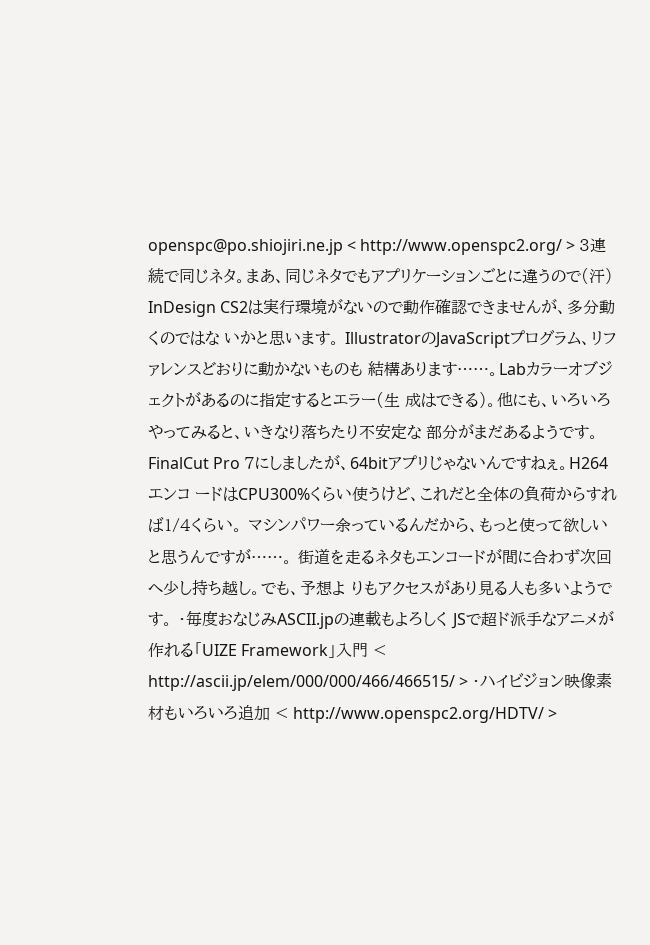openspc@po.shiojiri.ne.jp < http://www.openspc2.org/ > 3連続で同じネタ。まあ、同じネタでもアプリケーションごとに違うので(汗) InDesign CS2は実行環境がないので動作確認できませんが、多分動くのではな いかと思います。 IllustratorのJavaScriptプログラム、リファレンスどおりに動かないものも 結構あります……。Labカラーオブジェクトがあるのに指定するとエラー(生 成はできる)。他にも、いろいろやってみると、いきなり落ちたり不安定な 部分がまだあるようです。 FinalCut Pro 7にしましたが、64bitアプリじゃないんですねぇ。H264エンコ ードはCPU300%くらい使うけど、これだと全体の負荷からすれば1/4くらい。 マシンパワー余っているんだから、もっと使って欲しいと思うんですが……。 街道を走るネタもエンコードが間に合わず次回へ少し持ち越し。でも、予想よ りもアクセスがあり見る人も多いようです。 ・毎度おなじみASCII.jpの連載もよろしく JSで超ド派手なアニメが作れる「UIZE Framework」入門 < http://ascii.jp/elem/000/000/466/466515/ > ・ハイビジョン映像素材もいろいろ追加 < http://www.openspc2.org/HDTV/ >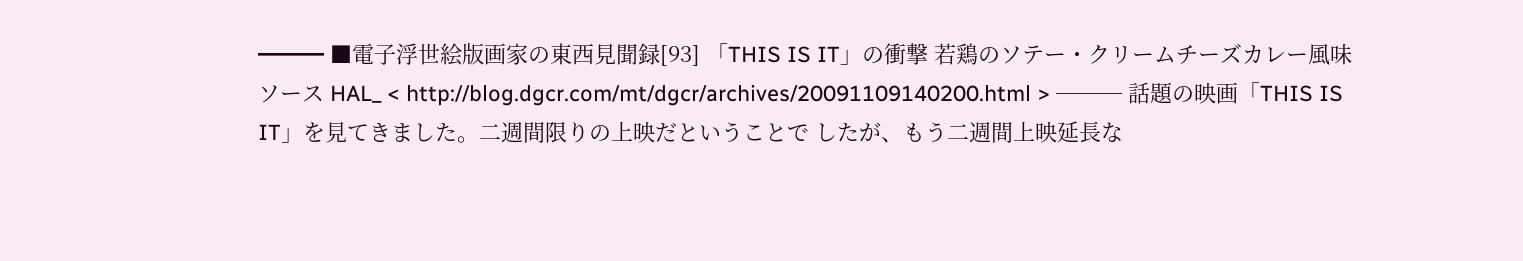━━━ ■電子浮世絵版画家の東西見聞録[93] 「THIS IS IT」の衝撃 若鶏のソテー・クリームチーズカレー風味ソース HAL_ < http://blog.dgcr.com/mt/dgcr/archives/20091109140200.html > ─── 話題の映画「THIS IS IT」を見てきました。二週間限りの上映だということで したが、もう二週間上映延長な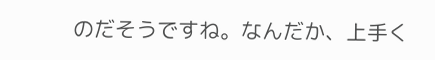のだそうですね。なんだか、上手く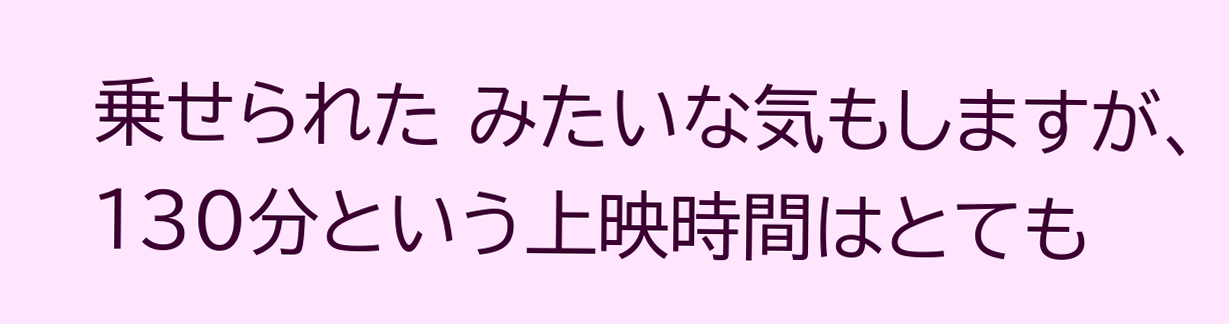乗せられた みたいな気もしますが、130分という上映時間はとても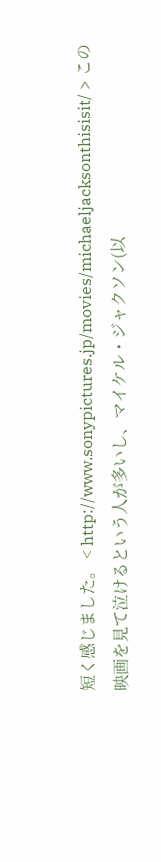短く感じました。 < http://www.sonypictures.jp/movies/michaeljacksonthisisit/ > この映画を見て泣けるという人が多いし、マイケル・ジャクソン(以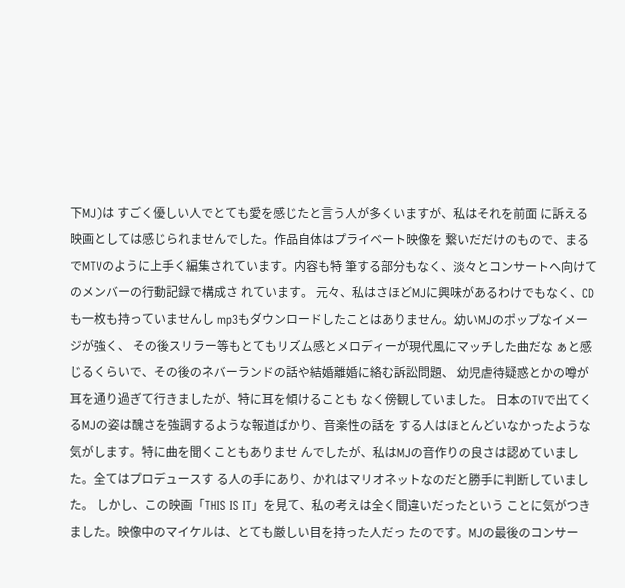下MJ)は すごく優しい人でとても愛を感じたと言う人が多くいますが、私はそれを前面 に訴える映画としては感じられませんでした。作品自体はプライベート映像を 繋いだだけのもので、まるでMTVのように上手く編集されています。内容も特 筆する部分もなく、淡々とコンサートへ向けてのメンバーの行動記録で構成さ れています。 元々、私はさほどMJに興味があるわけでもなく、CDも一枚も持っていませんし mp3もダウンロードしたことはありません。幼いMJのポップなイメージが強く、 その後スリラー等もとてもリズム感とメロディーが現代風にマッチした曲だな ぁと感じるくらいで、その後のネバーランドの話や結婚離婚に絡む訴訟問題、 幼児虐待疑惑とかの噂が耳を通り過ぎて行きましたが、特に耳を傾けることも なく傍観していました。 日本のTVで出てくるMJの姿は醜さを強調するような報道ばかり、音楽性の話を する人はほとんどいなかったような気がします。特に曲を聞くこともありませ んでしたが、私はMJの音作りの良さは認めていました。全てはプロデュースす る人の手にあり、かれはマリオネットなのだと勝手に判断していました。 しかし、この映画「THIS IS IT」を見て、私の考えは全く間違いだったという ことに気がつきました。映像中のマイケルは、とても厳しい目を持った人だっ たのです。MJの最後のコンサー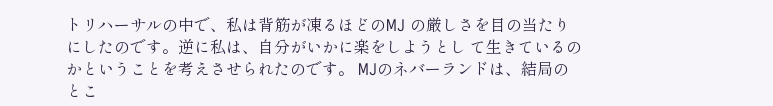トリハーサルの中で、私は背筋が凍るほどのMJ の厳しさを目の当たりにしたのです。逆に私は、自分がいかに楽をしようとし て生きているのかということを考えさせられたのです。 MJのネバーランドは、結局のとこ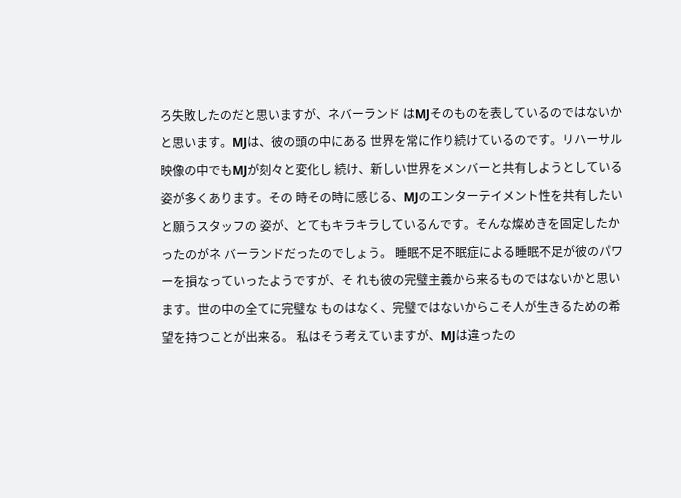ろ失敗したのだと思いますが、ネバーランド はMJそのものを表しているのではないかと思います。MJは、彼の頭の中にある 世界を常に作り続けているのです。リハーサル映像の中でもMJが刻々と変化し 続け、新しい世界をメンバーと共有しようとしている姿が多くあります。その 時その時に感じる、MJのエンターテイメント性を共有したいと願うスタッフの 姿が、とてもキラキラしているんです。そんな燦めきを固定したかったのがネ バーランドだったのでしょう。 睡眠不足不眠症による睡眠不足が彼のパワーを損なっていったようですが、そ れも彼の完璧主義から来るものではないかと思います。世の中の全てに完璧な ものはなく、完璧ではないからこそ人が生きるための希望を持つことが出来る。 私はそう考えていますが、MJは違ったの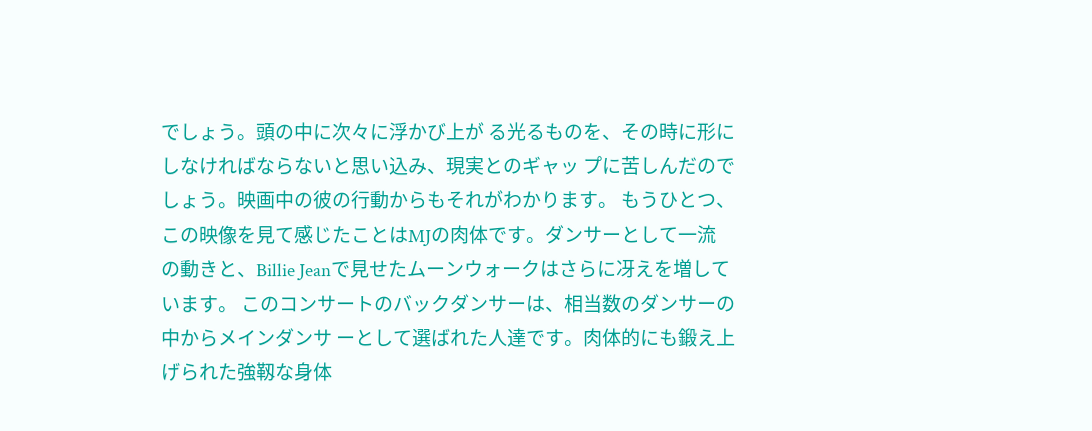でしょう。頭の中に次々に浮かび上が る光るものを、その時に形にしなければならないと思い込み、現実とのギャッ プに苦しんだのでしょう。映画中の彼の行動からもそれがわかります。 もうひとつ、この映像を見て感じたことはMJの肉体です。ダンサーとして一流 の動きと、Billie Jeanで見せたムーンウォークはさらに冴えを増しています。 このコンサートのバックダンサーは、相当数のダンサーの中からメインダンサ ーとして選ばれた人達です。肉体的にも鍛え上げられた強靱な身体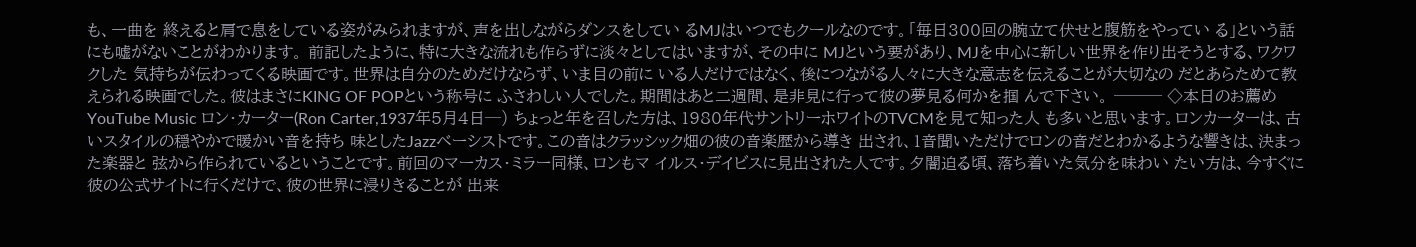も、一曲を 終えると肩で息をしている姿がみられますが、声を出しながらダンスをしてい るMJはいつでもクールなのです。「毎日300回の腕立て伏せと腹筋をやってい る」という話にも嘘がないことがわかります。 前記したように、特に大きな流れも作らずに淡々としてはいますが、その中に MJという要があり、MJを中心に新しい世界を作り出そうとする、ワクワクした 気持ちが伝わってくる映画です。世界は自分のためだけならず、いま目の前に いる人だけではなく、後につながる人々に大きな意志を伝えることが大切なの だとあらためて教えられる映画でした。彼はまさにKING OF POPという称号に ふさわしい人でした。期間はあと二週間、是非見に行って彼の夢見る何かを掴 んで下さい。 ─── ◇本日のお薦めYouTube Music ロン・カーター(Ron Carter,1937年5月4日─) ちょっと年を召した方は、1980年代サントリーホワイトのTVCMを見て知った人 も多いと思います。ロンカーターは、古いスタイルの穏やかで暖かい音を持ち 味としたJazzベーシストです。この音はクラッシック畑の彼の音楽歴から導き 出され、1音聞いただけでロンの音だとわかるような響きは、決まった楽器と 弦から作られているということです。前回のマーカス・ミラー同様、ロンもマ イルス・デイビスに見出された人です。夕闇迫る頃、落ち着いた気分を味わい たい方は、今すぐに彼の公式サイトに行くだけで、彼の世界に浸りきることが 出来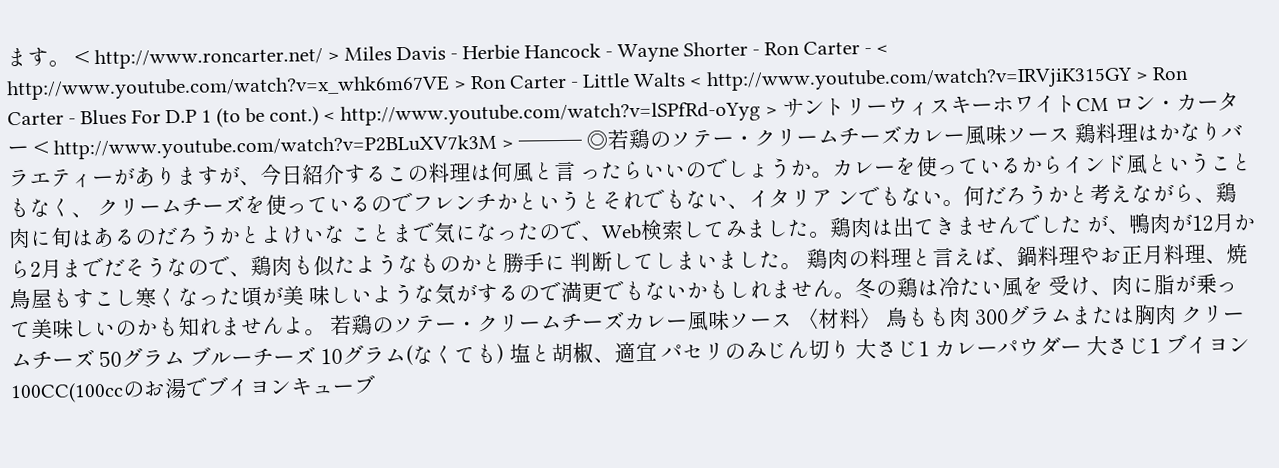ます。 < http://www.roncarter.net/ > Miles Davis - Herbie Hancock - Wayne Shorter - Ron Carter - < http://www.youtube.com/watch?v=x_whk6m67VE > Ron Carter - Little Walts < http://www.youtube.com/watch?v=IRVjiK315GY > Ron Carter - Blues For D.P 1 (to be cont.) < http://www.youtube.com/watch?v=lSPfRd-oYyg > サントリーウィスキーホワイトCM ロン・カーター < http://www.youtube.com/watch?v=P2BLuXV7k3M > ─── ◎若鶏のソテー・クリームチーズカレー風味ソース 鶏料理はかなりバラエティーがありますが、今日紹介するこの料理は何風と言 ったらいいのでしょうか。カレーを使っているからインド風ということもなく、 クリームチーズを使っているのでフレンチかというとそれでもない、イタリア ンでもない。何だろうかと考えながら、鶏肉に旬はあるのだろうかとよけいな ことまで気になったので、Web検索してみました。鶏肉は出てきませんでした が、鴨肉が12月から2月までだそうなので、鶏肉も似たようなものかと勝手に 判断してしまいました。 鶏肉の料理と言えば、鍋料理やお正月料理、焼鳥屋もすこし寒くなった頃が美 味しいような気がするので満更でもないかもしれません。冬の鶏は冷たい風を 受け、肉に脂が乗って美味しいのかも知れませんよ。 若鶏のソテー・クリームチーズカレー風味ソース 〈材料〉 鳥もも肉 300グラムまたは胸肉 クリームチーズ 50グラム ブルーチーズ 10グラム(なくても) 塩と胡椒、適宜 パセリのみじん切り 大さじ1 カレーパウダー 大さじ1 ブイヨン 100CC(100ccのお湯でブイヨンキューブ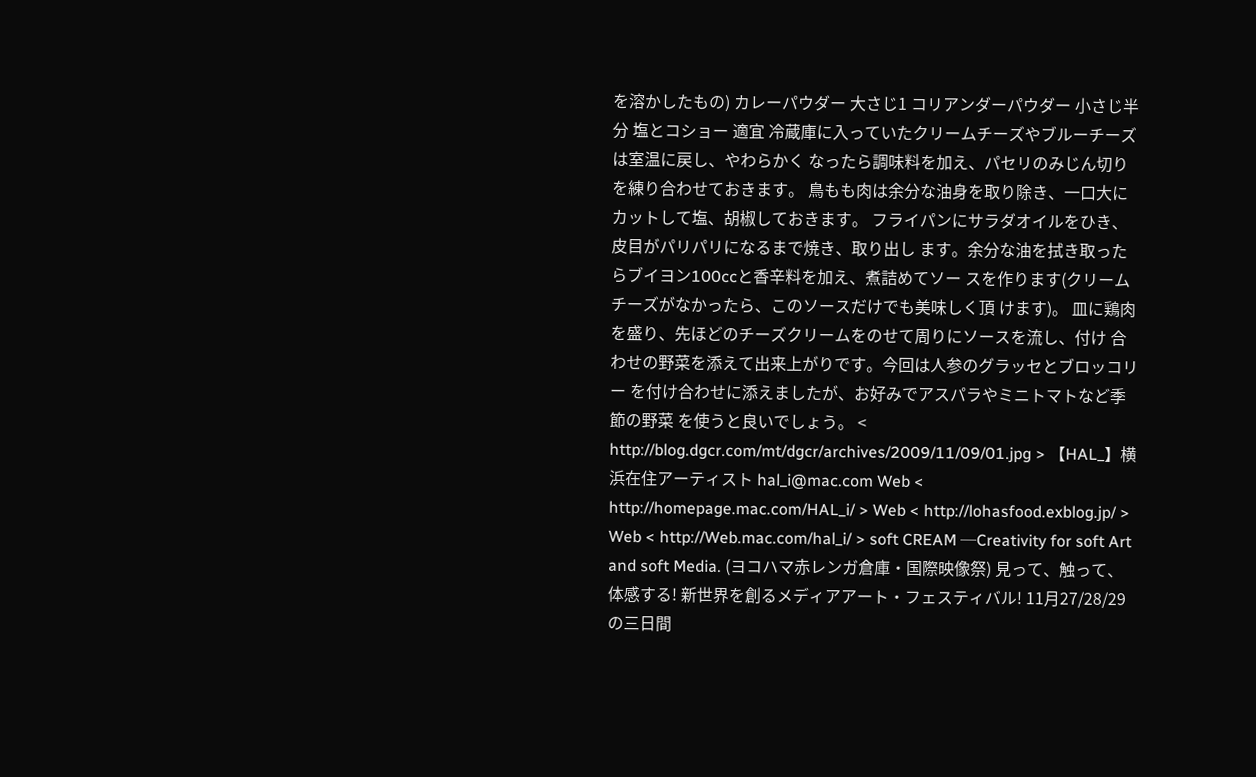を溶かしたもの) カレーパウダー 大さじ1 コリアンダーパウダー 小さじ半分 塩とコショー 適宜 冷蔵庫に入っていたクリームチーズやブルーチーズは室温に戻し、やわらかく なったら調味料を加え、パセリのみじん切りを練り合わせておきます。 鳥もも肉は余分な油身を取り除き、一口大にカットして塩、胡椒しておきます。 フライパンにサラダオイルをひき、皮目がパリパリになるまで焼き、取り出し ます。余分な油を拭き取ったらブイヨン100ccと香辛料を加え、煮詰めてソー スを作ります(クリームチーズがなかったら、このソースだけでも美味しく頂 けます)。 皿に鶏肉を盛り、先ほどのチーズクリームをのせて周りにソースを流し、付け 合わせの野菜を添えて出来上がりです。今回は人参のグラッセとブロッコリー を付け合わせに添えましたが、お好みでアスパラやミニトマトなど季節の野菜 を使うと良いでしょう。 < http://blog.dgcr.com/mt/dgcr/archives/2009/11/09/01.jpg > 【HAL_】横浜在住アーティスト hal_i@mac.com Web < http://homepage.mac.com/HAL_i/ > Web < http://lohasfood.exblog.jp/ > Web < http://Web.mac.com/hal_i/ > soft CREAM ─Creativity for soft Art and soft Media. (ヨコハマ赤レンガ倉庫・国際映像祭) 見って、触って、体感する! 新世界を創るメディアアート・フェスティバル! 11月27/28/29の三日間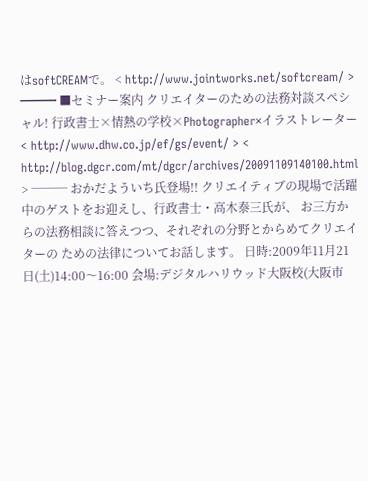はsoftCREAMで。 < http://www.jointworks.net/softcream/ > ━━━ ■セミナー案内 クリエイターのための法務対談スペシャル! 行政書士×情熱の学校×Photographer×イラストレーター < http://www.dhw.co.jp/ef/gs/event/ > < http://blog.dgcr.com/mt/dgcr/archives/20091109140100.html > ─── おかだよういち氏登場!! クリエイティブの現場で活躍中のゲストをお迎えし、行政書士・高木泰三氏が、 お三方からの法務相談に答えつつ、それぞれの分野とからめてクリエイターの ための法律についてお話します。 日時:2009年11月21日(土)14:00〜16:00 会場:デジタルハリウッド大阪校(大阪市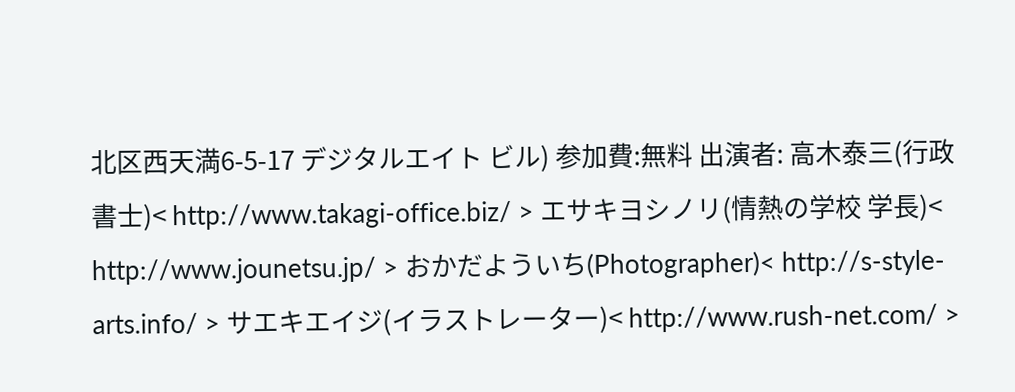北区西天満6-5-17 デジタルエイト ビル) 参加費:無料 出演者: 高木泰三(行政書士)< http://www.takagi-office.biz/ > エサキヨシノリ(情熱の学校 学長)< http://www.jounetsu.jp/ > おかだよういち(Photographer)< http://s-style-arts.info/ > サエキエイジ(イラストレーター)< http://www.rush-net.com/ >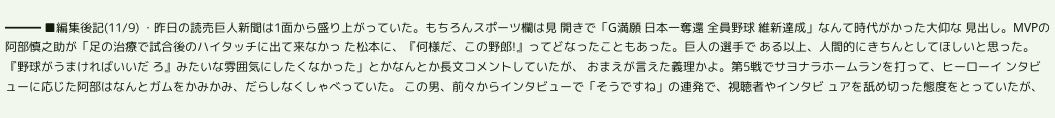━━━ ■編集後記(11/9) ・昨日の読売巨人新聞は1面から盛り上がっていた。もちろんスポーツ欄は見 開きで「G満願 日本一奪還 全員野球 維新達成」なんて時代がかった大仰な 見出し。MVPの阿部慎之助が「足の治療で試合後のハイタッチに出て来なかっ た松本に、『何様だ、この野郎!』ってどなったこともあった。巨人の選手で ある以上、人間的にきちんとしてほしいと思った。『野球がうまければいいだ ろ』みたいな雰囲気にしたくなかった」とかなんとか長文コメントしていたが、 おまえが言えた義理かよ。第5戦でサヨナラホームランを打って、ヒーローイ ンタビューに応じた阿部はなんとガムをかみかみ、だらしなくしゃべっていた。 この男、前々からインタビューで「そうですね」の連発で、視聴者やインタビ ュアを舐め切った態度をとっていたが、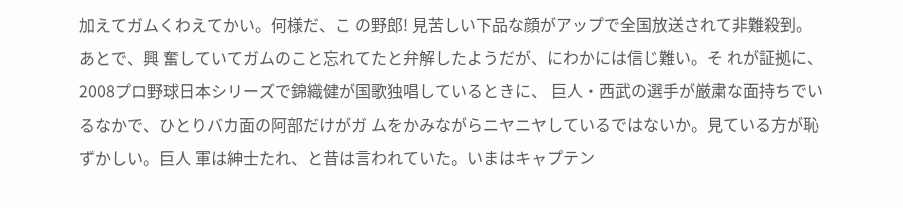加えてガムくわえてかい。何様だ、こ の野郎! 見苦しい下品な顔がアップで全国放送されて非難殺到。あとで、興 奮していてガムのこと忘れてたと弁解したようだが、にわかには信じ難い。そ れが証拠に、2008プロ野球日本シリーズで錦織健が国歌独唱しているときに、 巨人・西武の選手が厳粛な面持ちでいるなかで、ひとりバカ面の阿部だけがガ ムをかみながらニヤニヤしているではないか。見ている方が恥ずかしい。巨人 軍は紳士たれ、と昔は言われていた。いまはキャプテン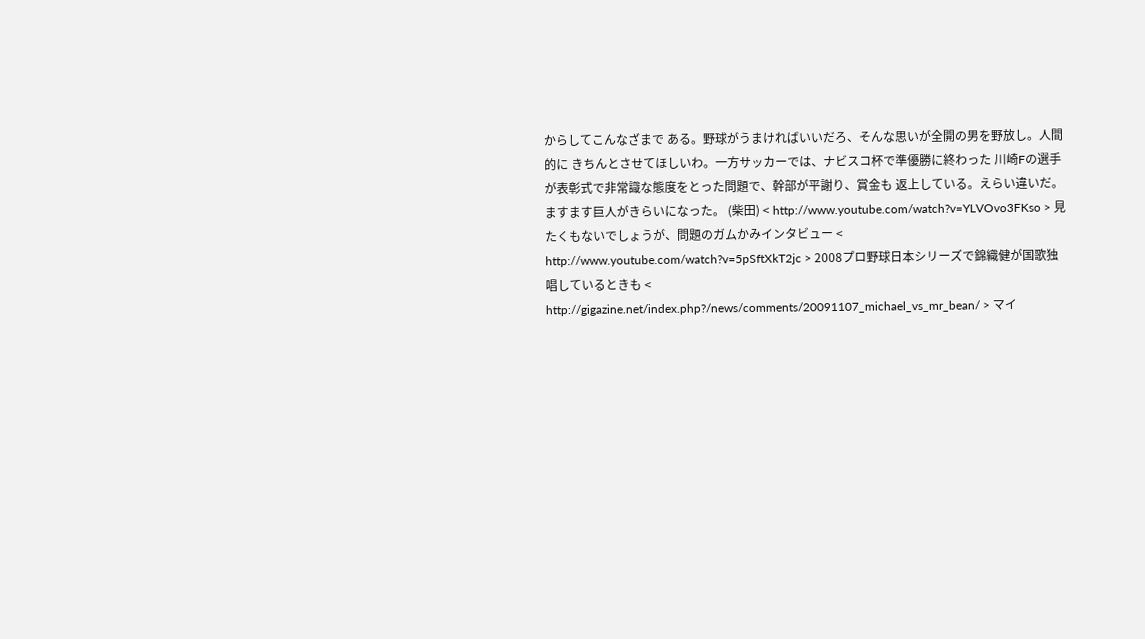からしてこんなざまで ある。野球がうまければいいだろ、そんな思いが全開の男を野放し。人間的に きちんとさせてほしいわ。一方サッカーでは、ナビスコ杯で準優勝に終わった 川崎Fの選手が表彰式で非常識な態度をとった問題で、幹部が平謝り、賞金も 返上している。えらい違いだ。ますます巨人がきらいになった。 (柴田) < http://www.youtube.com/watch?v=YLVOvo3FKso > 見たくもないでしょうが、問題のガムかみインタビュー < http://www.youtube.com/watch?v=5pSftXkT2jc > 2008プロ野球日本シリーズで錦織健が国歌独唱しているときも < http://gigazine.net/index.php?/news/comments/20091107_michael_vs_mr_bean/ > マイ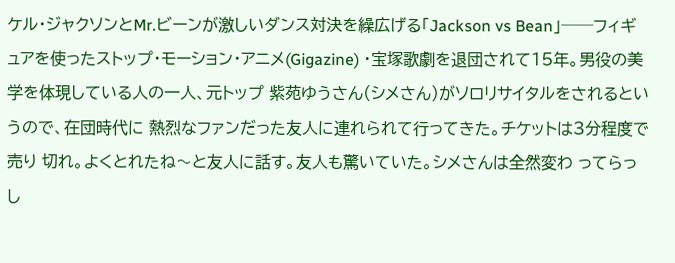ケル・ジャクソンとMr.ビーンが激しいダンス対決を繰広げる「Jackson vs Bean」──フィギュアを使ったストップ・モーション・アニメ(Gigazine) ・宝塚歌劇を退団されて15年。男役の美学を体現している人の一人、元トップ 紫苑ゆうさん(シメさん)がソロリサイタルをされるというので、在団時代に 熱烈なファンだった友人に連れられて行ってきた。チケットは3分程度で売り 切れ。よくとれたね〜と友人に話す。友人も驚いていた。シメさんは全然変わ ってらっし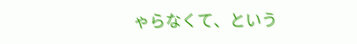ゃらなくて、という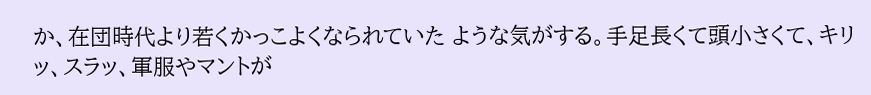か、在団時代より若くかっこよくなられていた ような気がする。手足長くて頭小さくて、キリッ、スラッ、軍服やマントが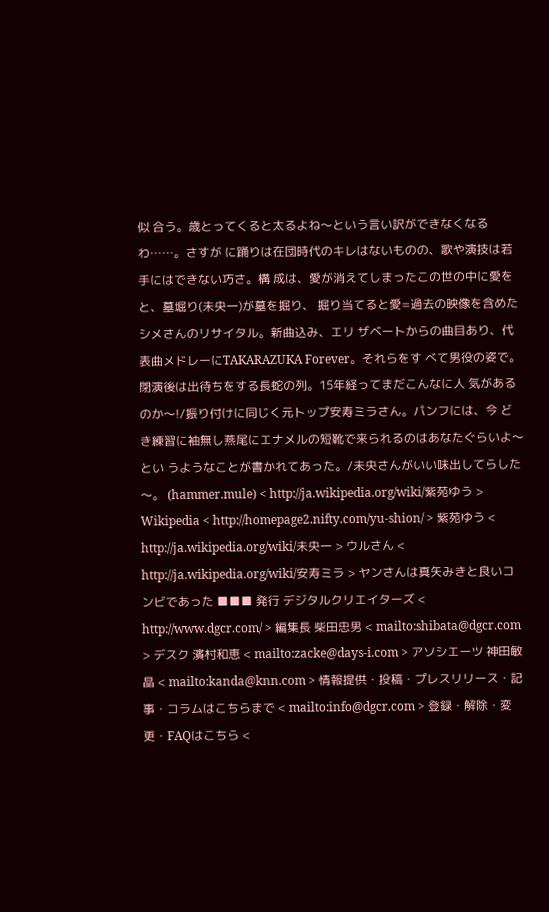似 合う。歳とってくると太るよね〜という言い訳ができなくなるわ……。さすが に踊りは在団時代のキレはないものの、歌や演技は若手にはできない巧さ。構 成は、愛が消えてしまったこの世の中に愛をと、墓堀り(未央一)が墓を掘り、 掘り当てると愛=過去の映像を含めたシメさんのリサイタル。新曲込み、エリ ザベートからの曲目あり、代表曲メドレーにTAKARAZUKA Forever。それらをす べて男役の姿で。閉演後は出待ちをする長蛇の列。15年経ってまだこんなに人 気があるのか〜!/振り付けに同じく元トップ安寿ミラさん。パンフには、今 どき練習に袖無し燕尾にエナメルの短靴で来られるのはあなたぐらいよ〜とい うようなことが書かれてあった。/未央さんがいい味出してらした〜。 (hammer.mule) < http://ja.wikipedia.org/wiki/紫苑ゆう > Wikipedia < http://homepage2.nifty.com/yu-shion/ > 紫苑ゆう < http://ja.wikipedia.org/wiki/未央一 > ウルさん < http://ja.wikipedia.org/wiki/安寿ミラ > ヤンさんは真矢みきと良いコンビであった ■■■ 発行 デジタルクリエイターズ < http://www.dgcr.com/ > 編集長 柴田忠男 < mailto:shibata@dgcr.com > デスク 濱村和恵 < mailto:zacke@days-i.com > アソシエーツ 神田敏晶 < mailto:kanda@knn.com > 情報提供・投稿・プレスリリース・記事・コラムはこちらまで < mailto:info@dgcr.com > 登録・解除・変更・FAQはこちら <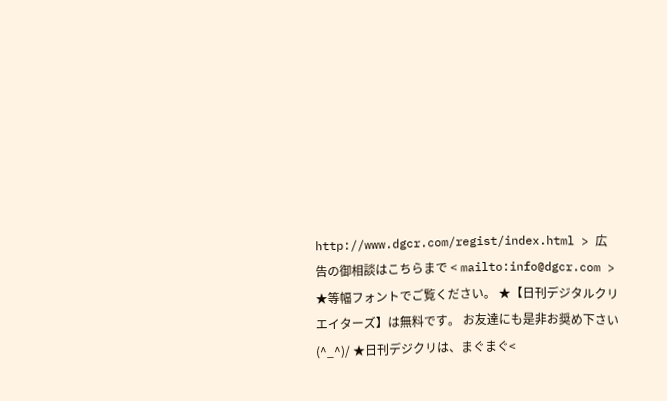http://www.dgcr.com/regist/index.html > 広告の御相談はこちらまで < mailto:info@dgcr.com > ★等幅フォントでご覧ください。 ★【日刊デジタルクリエイターズ】は無料です。 お友達にも是非お奨め下さい (^_^)/ ★日刊デジクリは、まぐまぐ<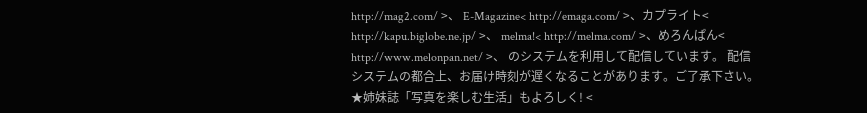http://mag2.com/ >、 E-Magazine< http://emaga.com/ >、カプライト< http://kapu.biglobe.ne.jp/ >、 melma!< http://melma.com/ >、めろんぱん< http://www.melonpan.net/ >、 のシステムを利用して配信しています。 配信システムの都合上、お届け時刻が遅くなることがあります。ご了承下さい。 ★姉妹誌「写真を楽しむ生活」もよろしく! <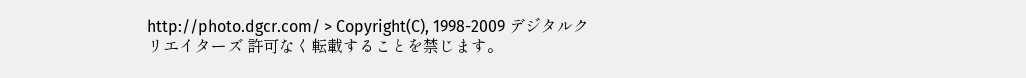http://photo.dgcr.com/ > Copyright(C), 1998-2009 デジタルクリエイターズ 許可なく転載することを禁じます。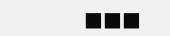■■■